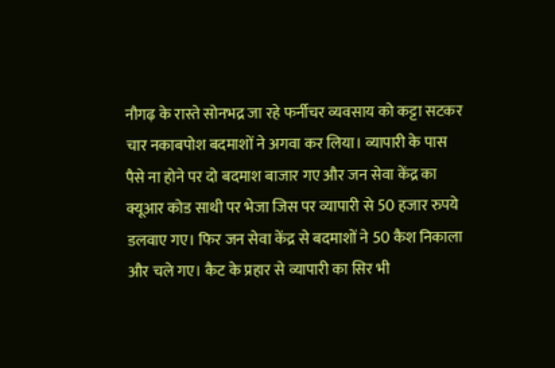नौगढ़ के रास्ते सोनभद्र जा रहे फर्नीचर व्यवसाय को कट्टा सटकर चार नकाबपोश बदमाशों ने अगवा कर लिया। व्यापारी के पास पैसे ना होने पर दो बदमाश बाजार गए और जन सेवा केंद्र का क्यूआर कोड साथी पर भेजा जिस पर व्यापारी से 50 हजार रुपये डलवाए गए। फिर जन सेवा केंद्र से बदमाशों ने 50 कैश निकाला और चले गए। कैट के प्रहार से व्यापारी का सिर भी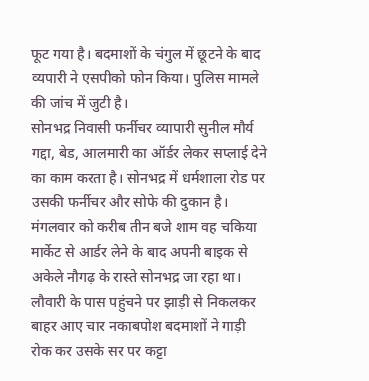फूट गया है। बदमाशों के चंगुल में छूटने के बाद व्यपारी ने एसपीको फोन किया। पुलिस मामले की जांच में जुटी है।
सोनभद्र निवासी फर्नीचर व्यापारी सुनील मौर्य गद्दा, बेड, आलमारी का ऑर्डर लेकर सप्लाई देने का काम करता है। सोनभद्र में धर्मशाला रोड पर उसकी फर्नीचर और सोफे की दुकान है। मंगलवार को करीब तीन बजे शाम वह चकिया मार्केट से आर्डर लेने के बाद अपनी बाइक से अकेले नौगढ़ के रास्ते सोनभद्र जा रहा था। लौवारी के पास पहुंचने पर झाड़ी से निकलकर बाहर आए चार नकाबपोश बदमाशों ने गाड़ी रोक कर उसके सर पर कट्टा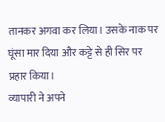तानकर अगवा कर लिया। उसके नाक पर घूंसा मार दिया और कट्टे से ही सिर पर प्रहार किया।
व्यापारी ने अपने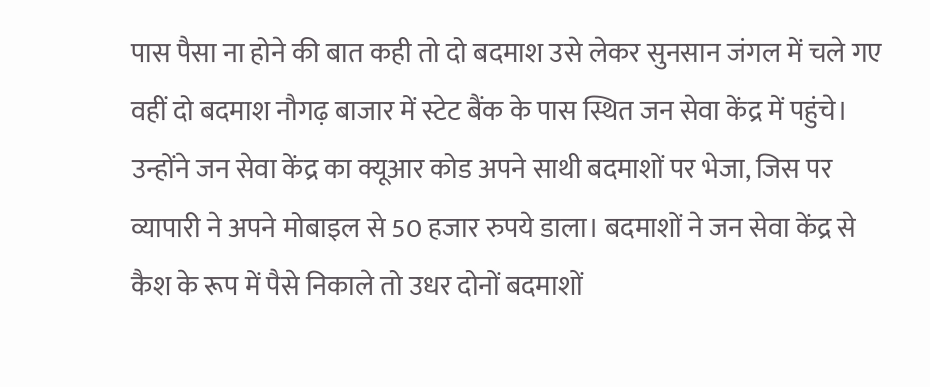पास पैसा ना होने की बात कही तो दो बदमाश उसे लेकर सुनसान जंगल में चले गए वहीं दो बदमाश नौगढ़ बाजार में स्टेट बैंक के पास स्थित जन सेवा केंद्र में पहुंचे। उन्होंने जन सेवा केंद्र का क्यूआर कोड अपने साथी बदमाशों पर भेजा, जिस पर व्यापारी ने अपने मोबाइल से 50 हजार रुपये डाला। बदमाशों ने जन सेवा केंद्र से कैश के रूप में पैसे निकाले तो उधर दोनों बदमाशों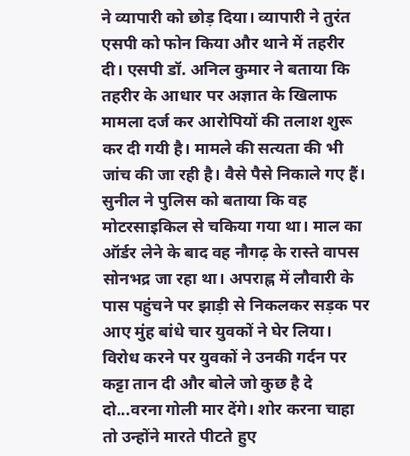ने व्यापारी को छोड़ दिया। व्यापारी ने तुरंत एसपी को फोन किया और थाने में तहरीर दी। एसपी डॉ. अनिल कुमार ने बताया कि तहरीर के आधार पर अज्ञात के खिलाफ मामला दर्ज कर आरोपियों की तलाश शुरू कर दी गयी है। मामले की सत्यता की भी जांच की जा रही है। वैसे पैसे निकाले गए हैं।
सुनील ने पुलिस को बताया कि वह मोटरसाइकिल से चकिया गया था। माल का ऑर्डर लेने के बाद वह नौगढ़ के रास्ते वापस सोनभद्र जा रहा था। अपराह्न में लौवारी के पास पहुंचने पर झाड़ी से निकलकर सड़क पर आए मुंह बांधे चार युवकों ने घेर लिया। विरोध करने पर युवकों ने उनकी गर्दन पर कट्टा तान दी और बोले जो कुछ है दे दो...वरना गोली मार देंगे। शोर करना चाहा तो उन्होंने मारते पीटते हुए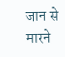जान से मारने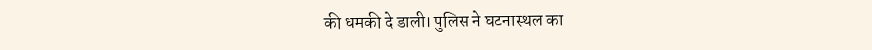की धमकी दे डाली। पुलिस ने घटनास्थल का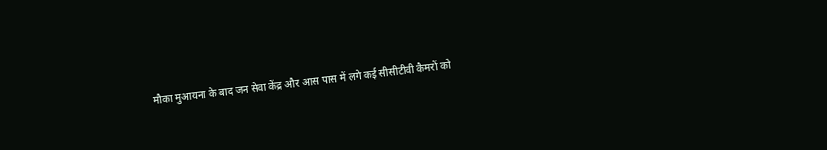मौका मुआयना के बाद जन सेवा केंद्र और आस पास में लगे कई सीसीटीवी कैमरों को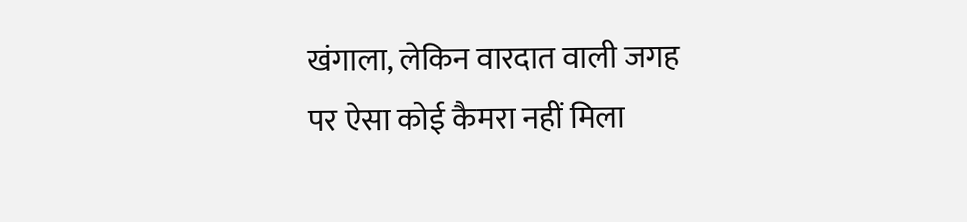खंगाला, लेकिन वारदात वाली जगह पर ऐसा कोई कैमरा नहीं मिला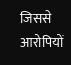जिससे आरोपियों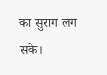का सुराग लग सके।